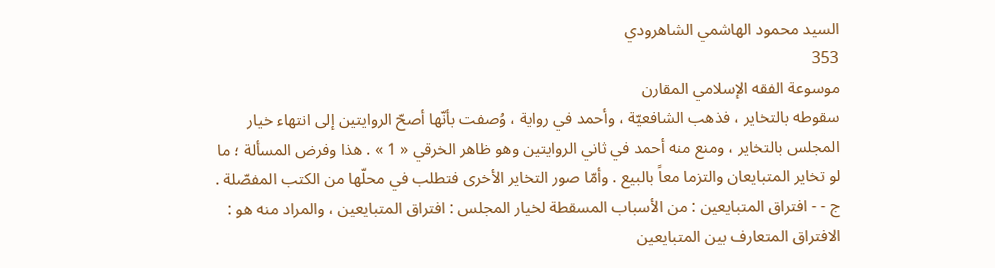السيد محمود الهاشمي الشاهرودي
353
موسوعة الفقه الإسلامي المقارن
سقوطه بالتخاير ، فذهب الشافعيّة ، وأحمد في رواية ، وُصفت بأنّها أصحّ الروايتين إلى انتهاء خيار المجلس بالتخاير ، ومنع منه أحمد في ثاني الروايتين وهو ظاهر الخرقي « 1 » . هذا وفرض المسألة ؛ ما لو تخاير المتبايعان والتزما معاً بالبيع . وأمّا صور التخاير الأخرى فتطلب في محلّها من الكتب المفصّلة . ج - - افتراق المتبايعين : من الأسباب المسقطة لخيار المجلس : افتراق المتبايعين ، والمراد منه هو : الافتراق المتعارف بين المتبايعين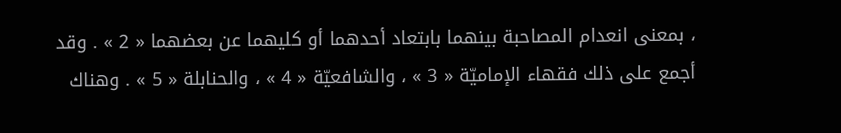، بمعنى انعدام المصاحبة بينهما بابتعاد أحدهما أو كليهما عن بعضهما « 2 » . وقد أجمع على ذلك فقهاء الإماميّة « 3 » ، والشافعيّة « 4 » ، والحنابلة « 5 » . وهناك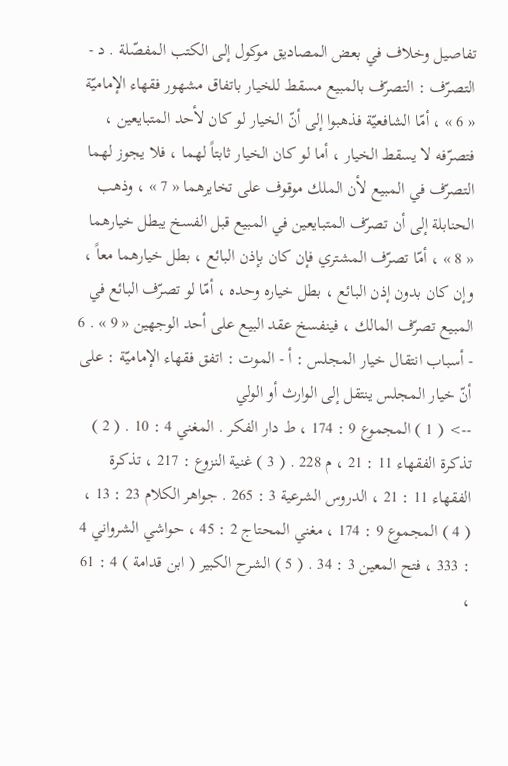تفاصيل وخلاف في بعض المصاديق موكول إلى الكتب المفصّلة . د - التصرّف : التصرّف بالمبيع مسقط للخيار باتفاق مشهور فقهاء الإماميّة « 6 » ، أمّا الشافعيّة فذهبوا إلى أنّ الخيار لو كان لأحد المتبايعين ، فتصرّفه لا يسقط الخيار ، أما لو كان الخيار ثابتاً لهما ، فلا يجوز لهما التصرّف في المبيع لأن الملك موقوف على تخايرهما « 7 » ، وذهب الحنابلة إلى أن تصرّف المتبايعين في المبيع قبل الفسخ يبطل خيارهما « 8 » ، أمّا تصرّف المشتري فإن كان بإذن البائع ، بطل خيارهما معاً ، وإن كان بدون إذن البائع ، بطل خياره وحده ، أمّا لو تصرّف البائع في المبيع تصرّف المالك ، فينفسخ عقد البيع على أحد الوجهين « 9 » . 6 - أسباب انتقال خيار المجلس : أ - الموت : اتفق فقهاء الإماميّة : على أنّ خيار المجلس ينتقل إلى الوارث أو الولي
--> ( 1 ) المجموع 9 : 174 ، ط دار الفكر . المغني 4 : 10 . ( 2 ) تذكرة الفقهاء 11 : 21 ، م 228 . ( 3 ) غنية النزوع : 217 ، تذكرة الفقهاء 11 : 21 ، الدروس الشرعية 3 : 265 . جواهر الكلام 23 : 13 ، ( 4 ) المجموع 9 : 174 ، مغني المحتاج 2 : 45 ، حواشي الشرواني 4 : 333 ، فتح المعين 3 : 34 . ( 5 ) الشرح الكبير ( ابن قدامة ) 4 : 61 ،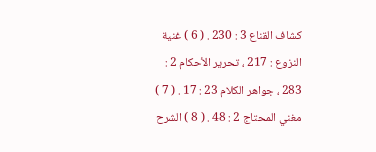كشاف القناع 3 : 230 . ( 6 ) غنية النزوع : 217 ، تحرير الأحكام 2 : 283 ، جواهر الكلام 23 : 17 . ( 7 ) مغني المحتاج 2 : 48 . ( 8 ) الشرح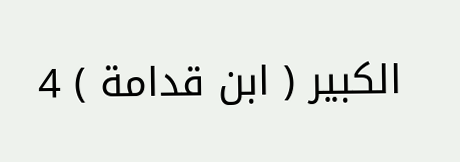الكبير ( ابن قدامة ) 4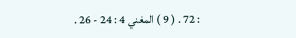: 72 . ( 9 ) المغني 4 : 24 - 26 .